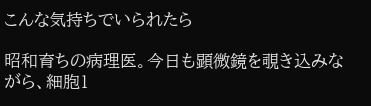こんな気持ちでいられたら

昭和育ちの病理医。今日も顕微鏡を覗き込みながら、細胞1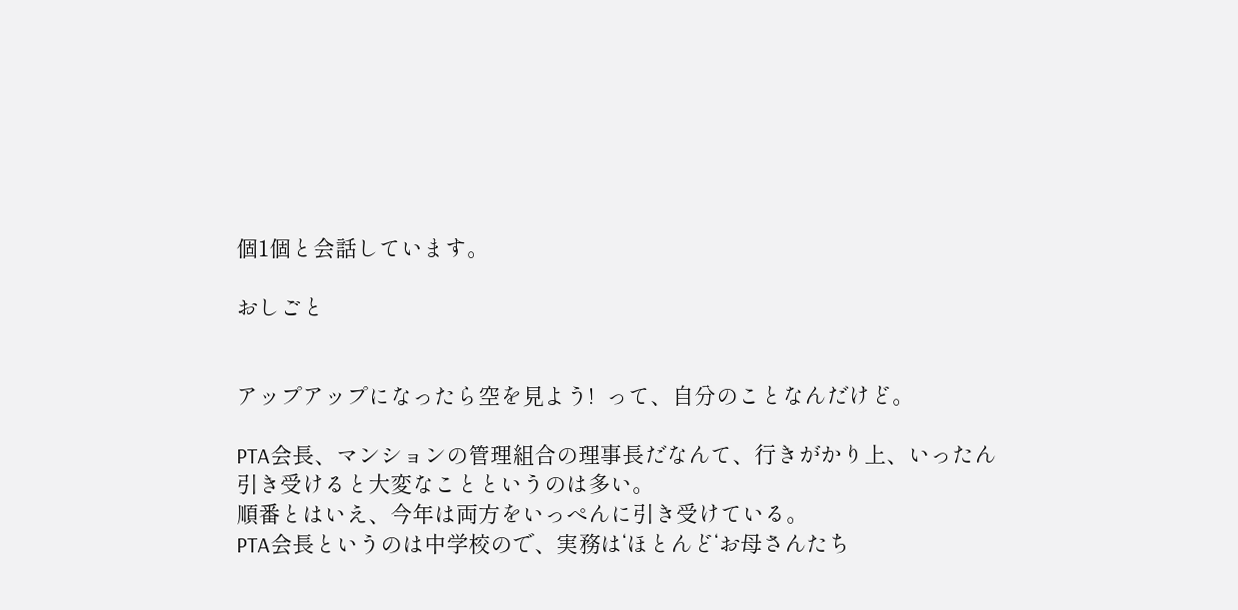個1個と会話しています。

おしごと


アップアップになったら空を見よう!  って、自分のことなんだけど。

PTA会長、マンションの管理組合の理事長だなんて、行きがかり上、いったん引き受けると大変なことというのは多い。
順番とはいえ、今年は両方をいっぺんに引き受けている。
PTA会長というのは中学校ので、実務は‘ほとんど‘お母さんたち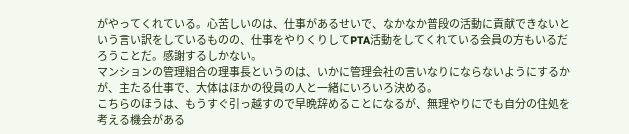がやってくれている。心苦しいのは、仕事があるせいで、なかなか普段の活動に貢献できないという言い訳をしているものの、仕事をやりくりしてPTA活動をしてくれている会員の方もいるだろうことだ。感謝するしかない。
マンションの管理組合の理事長というのは、いかに管理会社の言いなりにならないようにするかが、主たる仕事で、大体はほかの役員の人と一緒にいろいろ決める。
こちらのほうは、もうすぐ引っ越すので早晩辞めることになるが、無理やりにでも自分の住処を考える機会がある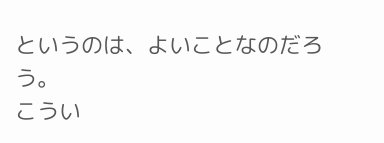というのは、よいことなのだろう。
こうい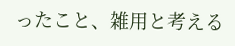ったこと、雑用と考える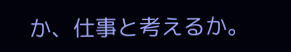か、仕事と考えるか。